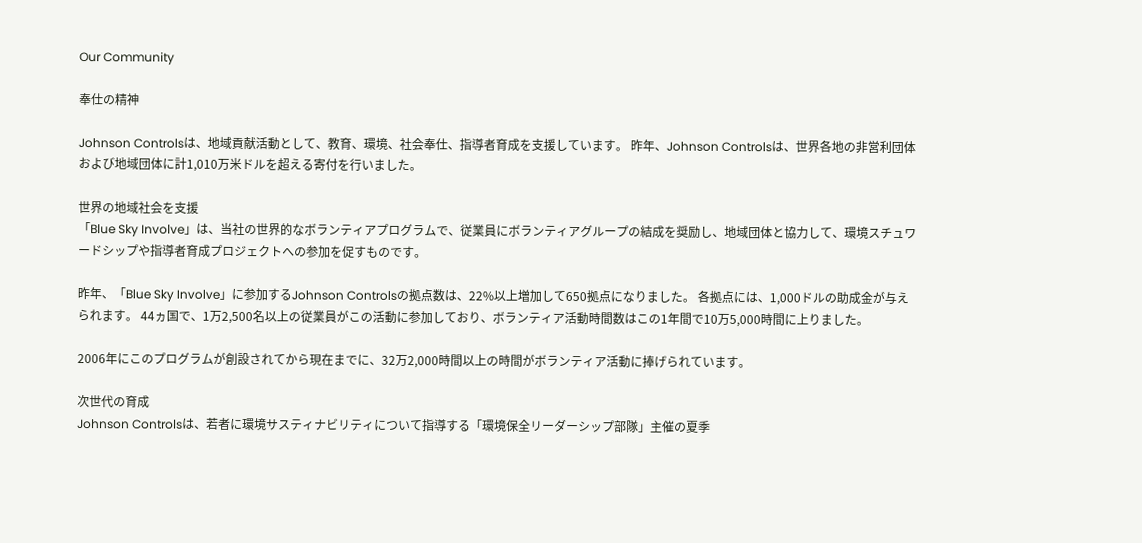Our Community

奉仕の精神

Johnson Controlsは、地域貢献活動として、教育、環境、社会奉仕、指導者育成を支援しています。 昨年、Johnson Controlsは、世界各地の非営利団体および地域団体に計1,010万米ドルを超える寄付を行いました。

世界の地域社会を支援
「Blue Sky Involve」は、当社の世界的なボランティアプログラムで、従業員にボランティアグループの結成を奨励し、地域団体と協力して、環境スチュワードシップや指導者育成プロジェクトへの参加を促すものです。

昨年、「Blue Sky Involve」に参加するJohnson Controlsの拠点数は、22%以上増加して650拠点になりました。 各拠点には、1,000ドルの助成金が与えられます。 44ヵ国で、1万2,500名以上の従業員がこの活動に参加しており、ボランティア活動時間数はこの1年間で10万5,000時間に上りました。

2006年にこのプログラムが創設されてから現在までに、32万2,000時間以上の時間がボランティア活動に捧げられています。

次世代の育成
Johnson Controlsは、若者に環境サスティナビリティについて指導する「環境保全リーダーシップ部隊」主催の夏季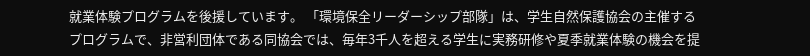就業体験プログラムを後援しています。 「環境保全リーダーシップ部隊」は、学生自然保護協会の主催するプログラムで、非営利団体である同協会では、毎年3千人を超える学生に実務研修や夏季就業体験の機会を提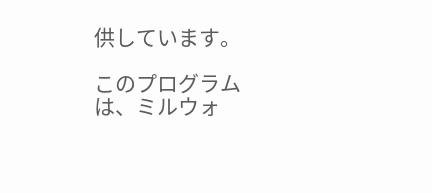供しています。

このプログラムは、ミルウォ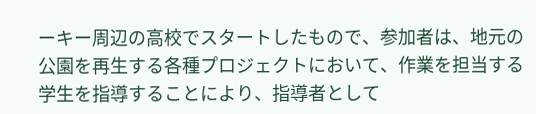ーキー周辺の高校でスタートしたもので、参加者は、地元の公園を再生する各種プロジェクトにおいて、作業を担当する学生を指導することにより、指導者として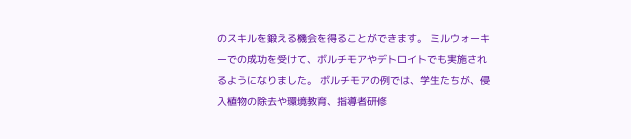のスキルを鍛える機会を得ることができます。 ミルウォーキーでの成功を受けて、ボルチモアやデトロイトでも実施されるようになりました。 ボルチモアの例では、学生たちが、侵入植物の除去や環境教育、指導者研修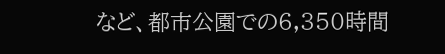など、都市公園での6,350時間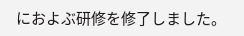におよぶ研修を修了しました。